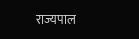राज्यपाल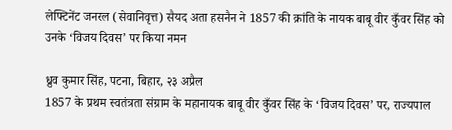लेफ्टिनेंट जनरल (सेवानिवृत्त) सैयद अता हसनैन ने 1857 की क्रांति के नायक बाबू वीर कुँवर सिंह को उनके ‘विजय दिवस’ पर किया नमन

ध्रुव कुमार सिंह, पटना, बिहार, २३ अप्रैल
1857 के प्रथम स्वतंत्रता संग्राम के महानायक बाबू वीर कुँवर सिंह के ‘विजय दिवस’ पर, राज्यपाल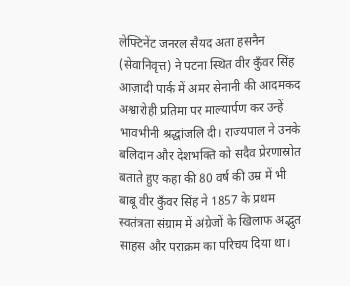लेफ्टिनेंट जनरल सैयद अता हसनैन (सेवानिवृत्त) ने पटना स्थित वीर कुँवर सिंह आज़ादी पार्क में अमर सेनानी की आदमकद अश्वारोही प्रतिमा पर माल्यार्पण कर उन्हें भावभीनी श्रद्धांजलि दी। राज्यपाल ने उनके बलिदान और देशभक्ति को सदैव प्रेरणास्रोत बताते हुए कहा की 80 वर्ष की उम्र में भी बाबू वीर कुँवर सिंह ने 1857 के प्रथम स्वतंत्रता संग्राम में अंग्रेजों के खिलाफ अद्भुत साहस और पराक्रम का परिचय दिया था।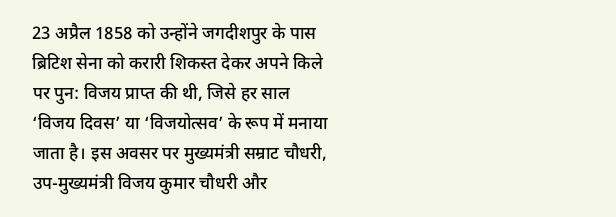23 अप्रैल 1858 को उन्होंने जगदीशपुर के पास ब्रिटिश सेना को करारी शिकस्त देकर अपने किले पर पुन: विजय प्राप्त की थी, जिसे हर साल ‘विजय दिवस’ या ‘विजयोत्सव’ के रूप में मनाया जाता है। इस अवसर पर मुख्यमंत्री सम्राट चौधरी, उप-मुख्यमंत्री विजय कुमार चौधरी और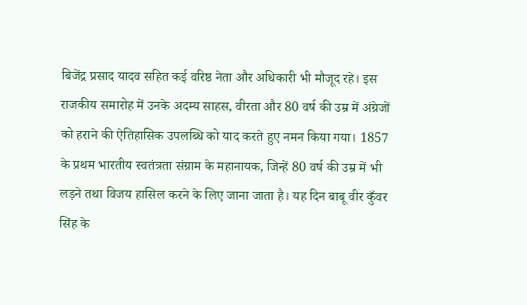बिजेंद्र प्रसाद यादव सहित कई वरिष्ठ नेता और अधिकारी भी मौजूद रहे। इस राजकीय समारोह में उनके अदम्य साहस, वीरता और 80 वर्ष की उम्र में अंग्रेजों को हराने की ऐतिहासिक उपलब्धि को याद करते हुए नमन किया गया। 1857 के प्रथम भारतीय स्वतंत्रता संग्राम के महानायक, जिन्हें 80 वर्ष की उम्र में भी लड़ने तथा विजय हासिल करने के लिए जाना जाता है। यह दिन बाबू वीर कुँवर सिंह के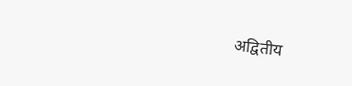अद्वितीय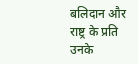बलिदान और राष्ट्र के प्रति उनके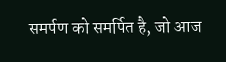समर्पण को समर्पित है, जो आज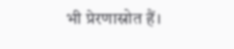भी प्रेरणास्रोत हैं।